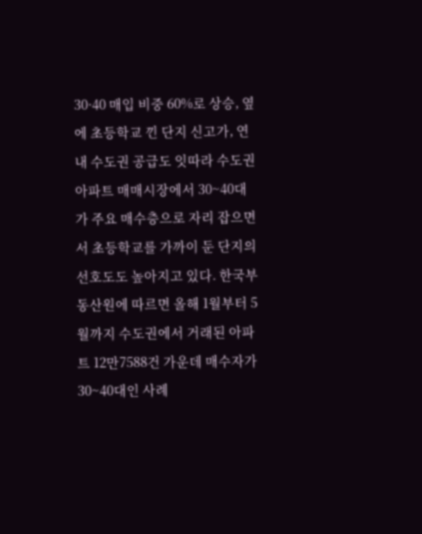30·40 매입 비중 60%로 상승, 옆에 초등학교 낀 단지 신고가, 연내 수도권 공급도 잇따라 수도권 아파트 매매시장에서 30~40대가 주요 매수층으로 자리 잡으면서 초등학교를 가까이 둔 단지의 선호도도 높아지고 있다. 한국부동산원에 따르면 올해 1월부터 5월까지 수도권에서 거래된 아파트 12만7588건 가운데 매수자가 30~40대인 사례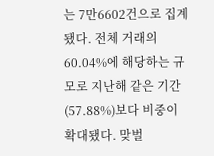는 7만6602건으로 집계됐다. 전체 거래의 60.04%에 해당하는 규모로 지난해 같은 기간(57.88%)보다 비중이 확대됐다. 맞벌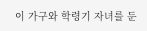이 가구와 학령기 자녀를 둔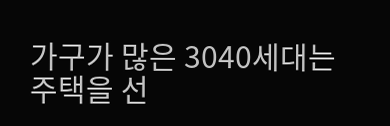가구가 많은 3040세대는 주택을 선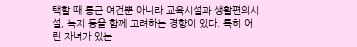택할 때 통근 여건뿐 아니라 교육시설과 생활편의시설, 녹지 등을 함께 고려하는 경향이 있다. 특히 어린 자녀가 있는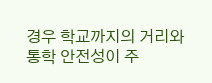경우 학교까지의 거리와 통학 안전성이 주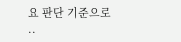요 판단 기준으로 ..